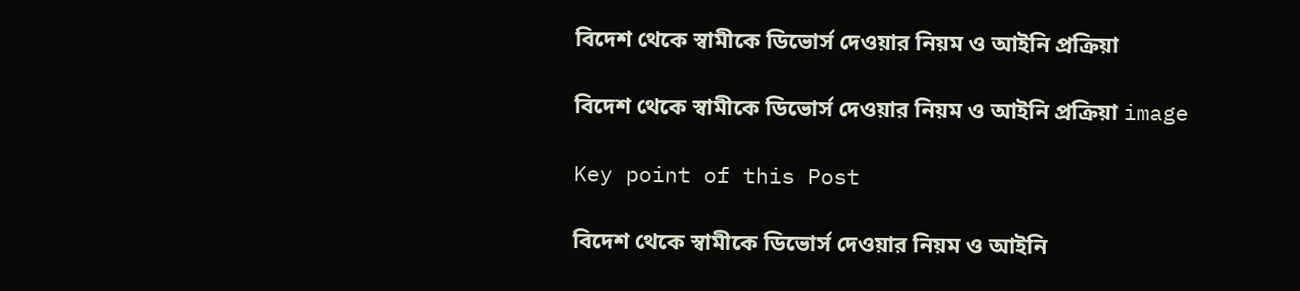বিদেশ থেকে স্বামীকে ডিভোর্স দেওয়ার নিয়ম ও আইনি প্রক্রিয়া

বিদেশ থেকে স্বামীকে ডিভোর্স দেওয়ার নিয়ম ও আইনি প্রক্রিয়া image

Key point of this Post

বিদেশ থেকে স্বামীকে ডিভোর্স দেওয়ার নিয়ম ও আইনি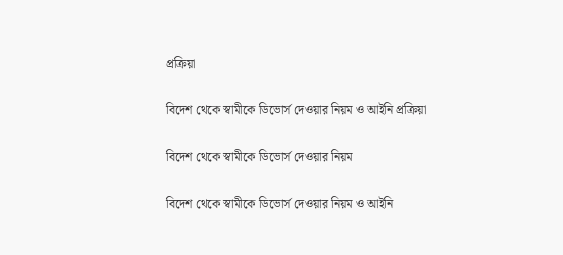প্রক্রিয়া

বিদেশ থেকে স্বামীকে ডিভোর্স দেওয়ার নিয়ম ও আইনি প্রক্রিয়া

বিদেশ থেকে স্বামীকে ডিভোর্স দেওয়ার নিয়ম

বিদেশ থেকে স্বামীকে ডিভোর্স দেওয়ার নিয়ম ও আইনি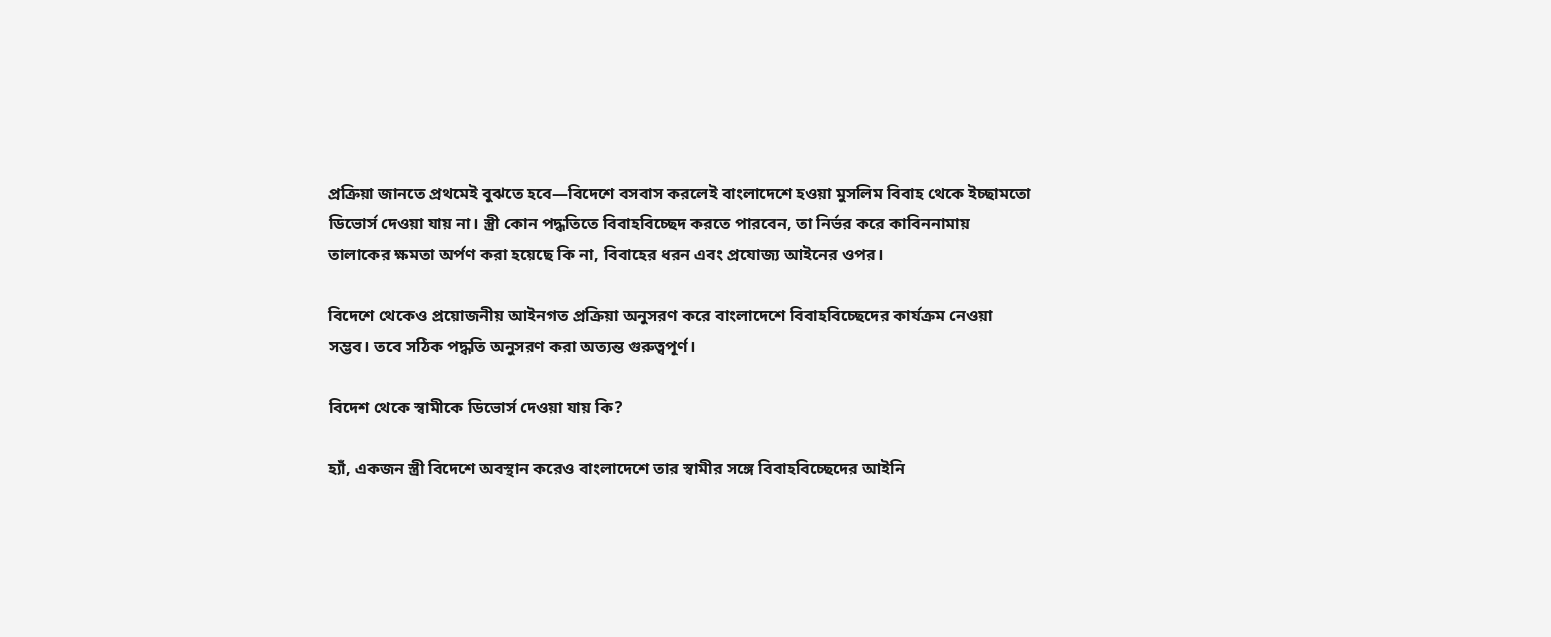প্রক্রিয়া জানতে প্রথমেই বুঝতে হবে—বিদেশে বসবাস করলেই বাংলাদেশে হওয়া মুসলিম বিবাহ থেকে ইচ্ছামতো ডিভোর্স দেওয়া যায় না। স্ত্রী কোন পদ্ধতিতে বিবাহবিচ্ছেদ করতে পারবেন, তা নির্ভর করে কাবিননামায় তালাকের ক্ষমতা অর্পণ করা হয়েছে কি না, বিবাহের ধরন এবং প্রযোজ্য আইনের ওপর।

বিদেশে থেকেও প্রয়োজনীয় আইনগত প্রক্রিয়া অনুসরণ করে বাংলাদেশে বিবাহবিচ্ছেদের কার্যক্রম নেওয়া সম্ভব। তবে সঠিক পদ্ধতি অনুসরণ করা অত্যন্ত গুরুত্বপূর্ণ।

বিদেশ থেকে স্বামীকে ডিভোর্স দেওয়া যায় কি?

হ্যাঁ, একজন স্ত্রী বিদেশে অবস্থান করেও বাংলাদেশে তার স্বামীর সঙ্গে বিবাহবিচ্ছেদের আইনি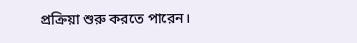প্রক্রিয়া শুরু করতে পারেন।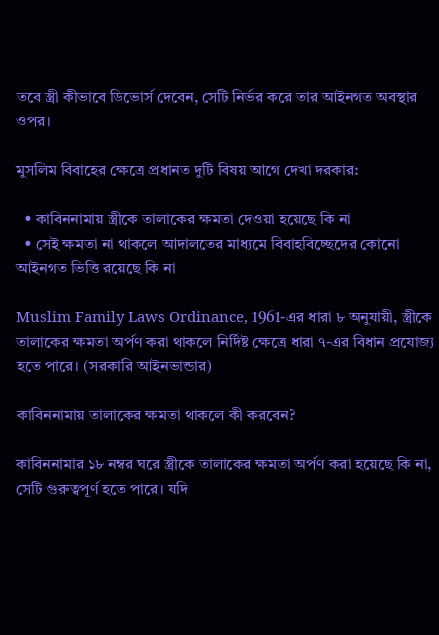তবে স্ত্রী কীভাবে ডিভোর্স দেবেন, সেটি নির্ভর করে তার আইনগত অবস্থার ওপর।

মুসলিম বিবাহের ক্ষেত্রে প্রধানত দুটি বিষয় আগে দেখা দরকার:

  • কাবিননামায় স্ত্রীকে তালাকের ক্ষমতা দেওয়া হয়েছে কি না
  • সেই ক্ষমতা না থাকলে আদালতের মাধ্যমে বিবাহবিচ্ছেদের কোনো আইনগত ভিত্তি রয়েছে কি না

Muslim Family Laws Ordinance, 1961-এর ধারা ৮ অনুযায়ী, স্ত্রীকে তালাকের ক্ষমতা অর্পণ করা থাকলে নির্দিষ্ট ক্ষেত্রে ধারা ৭-এর বিধান প্রযোজ্য হতে পারে। (সরকারি আইনভান্ডার)

কাবিননামায় তালাকের ক্ষমতা থাকলে কী করবেন?

কাবিননামার ১৮ নম্বর ঘরে স্ত্রীকে তালাকের ক্ষমতা অর্পণ করা হয়েছে কি না, সেটি গুরুত্বপূর্ণ হতে পারে। যদি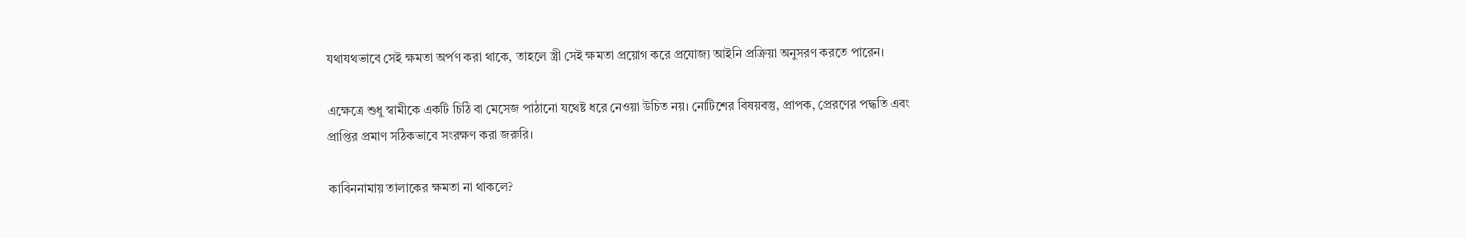যথাযথভাবে সেই ক্ষমতা অর্পণ করা থাকে, তাহলে স্ত্রী সেই ক্ষমতা প্রয়োগ করে প্রযোজ্য আইনি প্রক্রিয়া অনুসরণ করতে পারেন।

এক্ষেত্রে শুধু স্বামীকে একটি চিঠি বা মেসেজ পাঠানো যথেষ্ট ধরে নেওয়া উচিত নয়। নোটিশের বিষয়বস্তু, প্রাপক, প্রেরণের পদ্ধতি এবং প্রাপ্তির প্রমাণ সঠিকভাবে সংরক্ষণ করা জরুরি।

কাবিননামায় তালাকের ক্ষমতা না থাকলে?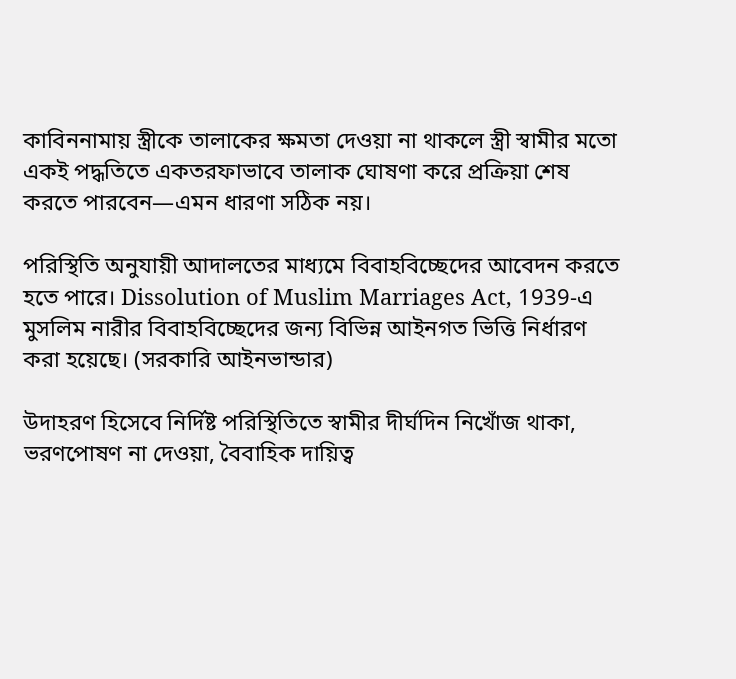কাবিননামায় স্ত্রীকে তালাকের ক্ষমতা দেওয়া না থাকলে স্ত্রী স্বামীর মতো একই পদ্ধতিতে একতরফাভাবে তালাক ঘোষণা করে প্রক্রিয়া শেষ করতে পারবেন—এমন ধারণা সঠিক নয়।

পরিস্থিতি অনুযায়ী আদালতের মাধ্যমে বিবাহবিচ্ছেদের আবেদন করতে হতে পারে। Dissolution of Muslim Marriages Act, 1939-এ মুসলিম নারীর বিবাহবিচ্ছেদের জন্য বিভিন্ন আইনগত ভিত্তি নির্ধারণ করা হয়েছে। (সরকারি আইনভান্ডার)

উদাহরণ হিসেবে নির্দিষ্ট পরিস্থিতিতে স্বামীর দীর্ঘদিন নিখোঁজ থাকা, ভরণপোষণ না দেওয়া, বৈবাহিক দায়িত্ব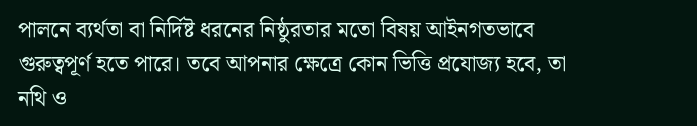পালনে ব্যর্থতা বা নির্দিষ্ট ধরনের নিষ্ঠুরতার মতো বিষয় আইনগতভাবে গুরুত্বপূর্ণ হতে পারে। তবে আপনার ক্ষেত্রে কোন ভিত্তি প্রযোজ্য হবে, তা নথি ও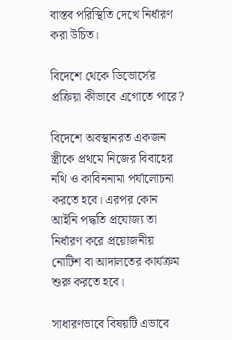বাস্তব পরিস্থিতি দেখে নির্ধারণ করা উচিত।

বিদেশে থেকে ডিভোর্সের প্রক্রিয়া কীভাবে এগোতে পারে?

বিদেশে অবস্থানরত একজন স্ত্রীকে প্রথমে নিজের বিবাহের নথি ও কাবিননামা পর্যালোচনা করতে হবে। এরপর কোন আইনি পদ্ধতি প্রযোজ্য তা নির্ধারণ করে প্রয়োজনীয় নোটিশ বা আদালতের কার্যক্রম শুরু করতে হবে।

সাধারণভাবে বিষয়টি এভাবে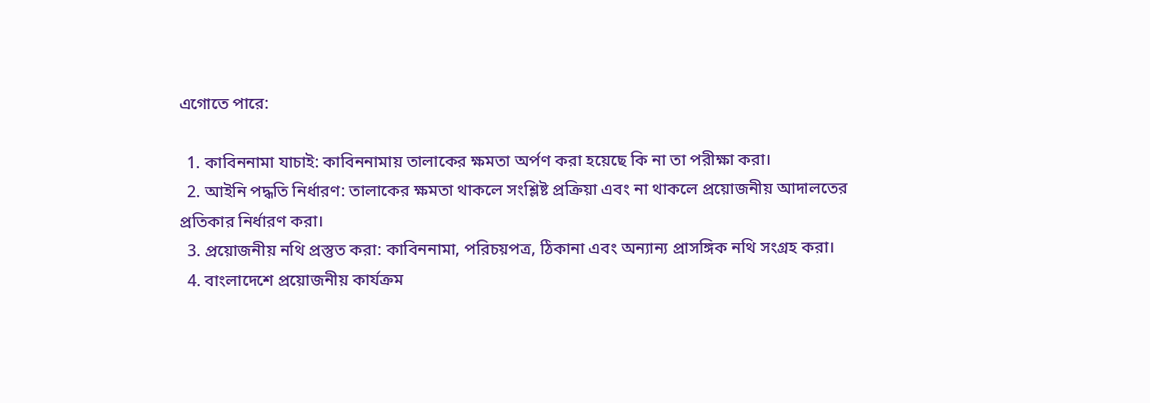এগোতে পারে:

  1. কাবিননামা যাচাই: কাবিননামায় তালাকের ক্ষমতা অর্পণ করা হয়েছে কি না তা পরীক্ষা করা।
  2. আইনি পদ্ধতি নির্ধারণ: তালাকের ক্ষমতা থাকলে সংশ্লিষ্ট প্রক্রিয়া এবং না থাকলে প্রয়োজনীয় আদালতের প্রতিকার নির্ধারণ করা।
  3. প্রয়োজনীয় নথি প্রস্তুত করা: কাবিননামা, পরিচয়পত্র, ঠিকানা এবং অন্যান্য প্রাসঙ্গিক নথি সংগ্রহ করা।
  4. বাংলাদেশে প্রয়োজনীয় কার্যক্রম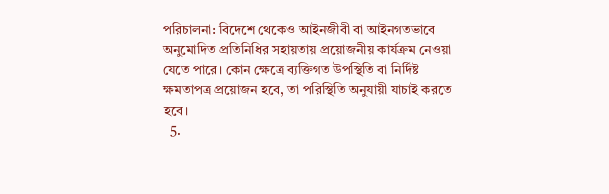পরিচালনা: বিদেশে থেকেও আইনজীবী বা আইনগতভাবে অনুমোদিত প্রতিনিধির সহায়তায় প্রয়োজনীয় কার্যক্রম নেওয়া যেতে পারে। কোন ক্ষেত্রে ব্যক্তিগত উপস্থিতি বা নির্দিষ্ট ক্ষমতাপত্র প্রয়োজন হবে, তা পরিস্থিতি অনুযায়ী যাচাই করতে হবে।
  5.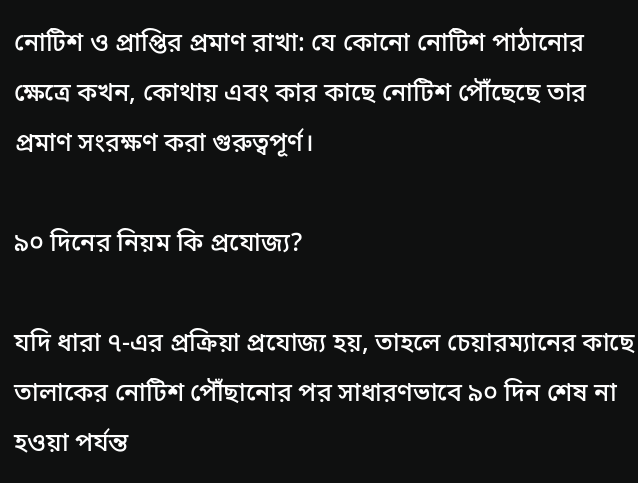নোটিশ ও প্রাপ্তির প্রমাণ রাখা: যে কোনো নোটিশ পাঠানোর ক্ষেত্রে কখন, কোথায় এবং কার কাছে নোটিশ পৌঁছেছে তার প্রমাণ সংরক্ষণ করা গুরুত্বপূর্ণ।

৯০ দিনের নিয়ম কি প্রযোজ্য?

যদি ধারা ৭-এর প্রক্রিয়া প্রযোজ্য হয়, তাহলে চেয়ারম্যানের কাছে তালাকের নোটিশ পৌঁছানোর পর সাধারণভাবে ৯০ দিন শেষ না হওয়া পর্যন্ত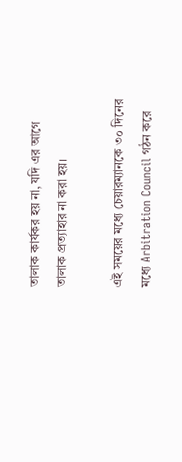তালাক কার্যকর হয় না, যদি এর আগে তালাক প্রত্যাহার না করা হয়।

এই সময়ের মধ্যে চেয়ারম্যানকে ৩০ দিনের মধ্যে Arbitration Council গঠন করে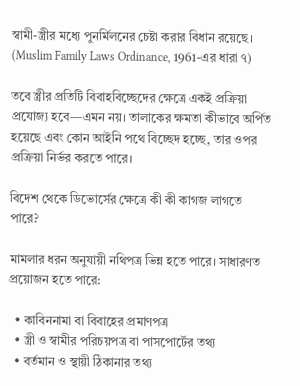স্বামী-স্ত্রীর মধ্যে পুনর্মিলনের চেষ্টা করার বিধান রয়েছে। (Muslim Family Laws Ordinance, 1961-এর ধারা ৭)

তবে স্ত্রীর প্রতিটি বিবাহবিচ্ছেদের ক্ষেত্রে একই প্রক্রিয়া প্রযোজ্য হবে—এমন নয়। তালাকের ক্ষমতা কীভাবে অর্পিত হয়েছে এবং কোন আইনি পথে বিচ্ছেদ হচ্ছে, তার ওপর প্রক্রিয়া নির্ভর করতে পারে।

বিদেশ থেকে ডিভোর্সের ক্ষেত্রে কী কী কাগজ লাগতে পারে?

মামলার ধরন অনুযায়ী নথিপত্র ভিন্ন হতে পারে। সাধারণত প্রয়োজন হতে পারে:

  • কাবিননামা বা বিবাহের প্রমাণপত্র
  • স্ত্রী ও স্বামীর পরিচয়পত্র বা পাসপোর্টের তথ্য
  • বর্তমান ও স্থায়ী ঠিকানার তথ্য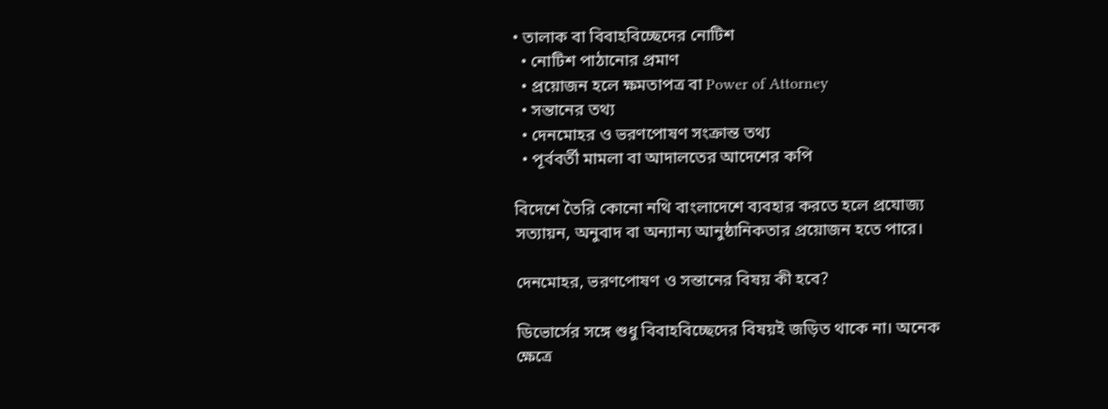• তালাক বা বিবাহবিচ্ছেদের নোটিশ
  • নোটিশ পাঠানোর প্রমাণ
  • প্রয়োজন হলে ক্ষমতাপত্র বা Power of Attorney
  • সন্তানের তথ্য
  • দেনমোহর ও ভরণপোষণ সংক্রান্ত তথ্য
  • পূর্ববর্তী মামলা বা আদালতের আদেশের কপি

বিদেশে তৈরি কোনো নথি বাংলাদেশে ব্যবহার করতে হলে প্রযোজ্য সত্যায়ন, অনুবাদ বা অন্যান্য আনুষ্ঠানিকতার প্রয়োজন হতে পারে।

দেনমোহর, ভরণপোষণ ও সন্তানের বিষয় কী হবে?

ডিভোর্সের সঙ্গে শুধু বিবাহবিচ্ছেদের বিষয়ই জড়িত থাকে না। অনেক ক্ষেত্রে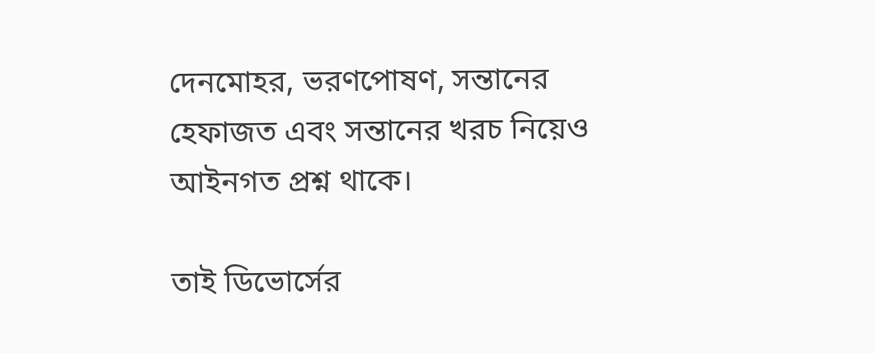দেনমোহর, ভরণপোষণ, সন্তানের হেফাজত এবং সন্তানের খরচ নিয়েও আইনগত প্রশ্ন থাকে।

তাই ডিভোর্সের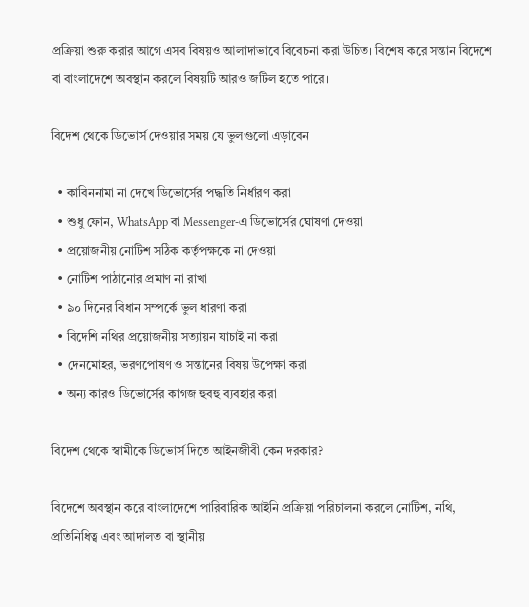প্রক্রিয়া শুরু করার আগে এসব বিষয়ও আলাদাভাবে বিবেচনা করা উচিত। বিশেষ করে সন্তান বিদেশে বা বাংলাদেশে অবস্থান করলে বিষয়টি আরও জটিল হতে পারে।

বিদেশ থেকে ডিভোর্স দেওয়ার সময় যে ভুলগুলো এড়াবেন

  • কাবিননামা না দেখে ডিভোর্সের পদ্ধতি নির্ধারণ করা
  • শুধু ফোন, WhatsApp বা Messenger-এ ডিভোর্সের ঘোষণা দেওয়া
  • প্রয়োজনীয় নোটিশ সঠিক কর্তৃপক্ষকে না দেওয়া
  • নোটিশ পাঠানোর প্রমাণ না রাখা
  • ৯০ দিনের বিধান সম্পর্কে ভুল ধারণা করা
  • বিদেশি নথির প্রয়োজনীয় সত্যায়ন যাচাই না করা
  • দেনমোহর, ভরণপোষণ ও সন্তানের বিষয় উপেক্ষা করা
  • অন্য কারও ডিভোর্সের কাগজ হুবহু ব্যবহার করা

বিদেশ থেকে স্বামীকে ডিভোর্স দিতে আইনজীবী কেন দরকার?

বিদেশে অবস্থান করে বাংলাদেশে পারিবারিক আইনি প্রক্রিয়া পরিচালনা করলে নোটিশ, নথি, প্রতিনিধিত্ব এবং আদালত বা স্থানীয়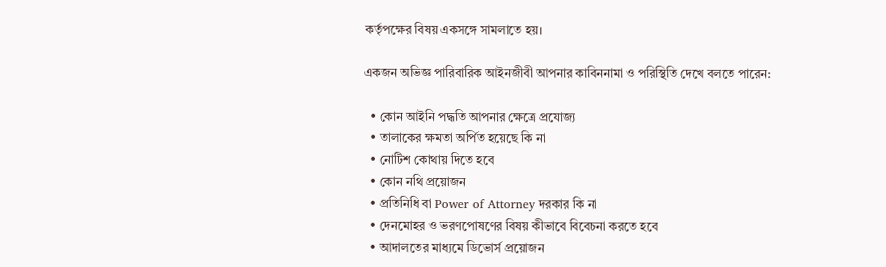কর্তৃপক্ষের বিষয় একসঙ্গে সামলাতে হয়।

একজন অভিজ্ঞ পারিবারিক আইনজীবী আপনার কাবিননামা ও পরিস্থিতি দেখে বলতে পারেন:

  • কোন আইনি পদ্ধতি আপনার ক্ষেত্রে প্রযোজ্য
  • তালাকের ক্ষমতা অর্পিত হয়েছে কি না
  • নোটিশ কোথায় দিতে হবে
  • কোন নথি প্রয়োজন
  • প্রতিনিধি বা Power of Attorney দরকার কি না
  • দেনমোহর ও ভরণপোষণের বিষয় কীভাবে বিবেচনা করতে হবে
  • আদালতের মাধ্যমে ডিভোর্স প্রয়োজন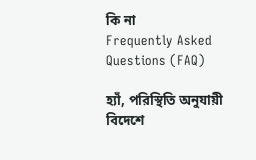কি না
Frequently Asked Questions (FAQ)

হ্যাঁ, পরিস্থিতি অনুযায়ী বিদেশে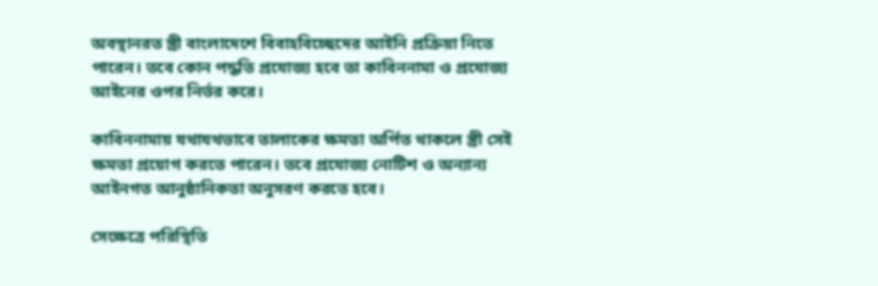অবস্থানরত স্ত্রী বাংলাদেশে বিবাহবিচ্ছেদের আইনি প্রক্রিয়া নিতে পারেন। তবে কোন পদ্ধতি প্রযোজ্য হবে তা কাবিননামা ও প্রযোজ্য আইনের ওপর নির্ভর করে।

কাবিননামায় যথাযথভাবে তালাকের ক্ষমতা অর্পিত থাকলে স্ত্রী সেই ক্ষমতা প্রয়োগ করতে পারেন। তবে প্রযোজ্য নোটিশ ও অন্যান্য আইনগত আনুষ্ঠানিকতা অনুসরণ করতে হবে।

সেক্ষেত্রে পরিস্থিতি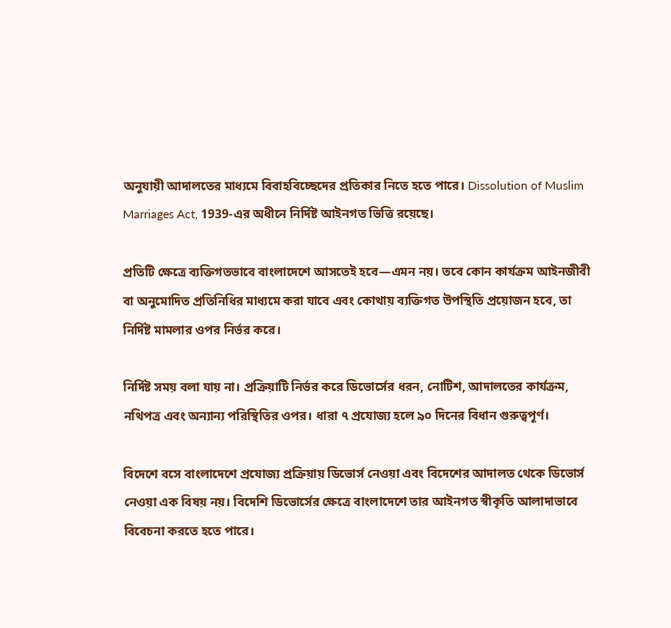অনুযায়ী আদালতের মাধ্যমে বিবাহবিচ্ছেদের প্রতিকার নিতে হতে পারে। Dissolution of Muslim Marriages Act, 1939-এর অধীনে নির্দিষ্ট আইনগত ভিত্তি রয়েছে।

প্রতিটি ক্ষেত্রে ব্যক্তিগতভাবে বাংলাদেশে আসতেই হবে—এমন নয়। তবে কোন কার্যক্রম আইনজীবী বা অনুমোদিত প্রতিনিধির মাধ্যমে করা যাবে এবং কোথায় ব্যক্তিগত উপস্থিতি প্রয়োজন হবে, তা নির্দিষ্ট মামলার ওপর নির্ভর করে।

নির্দিষ্ট সময় বলা যায় না। প্রক্রিয়াটি নির্ভর করে ডিভোর্সের ধরন, নোটিশ, আদালতের কার্যক্রম, নথিপত্র এবং অন্যান্য পরিস্থিতির ওপর। ধারা ৭ প্রযোজ্য হলে ৯০ দিনের বিধান গুরুত্বপূর্ণ।

বিদেশে বসে বাংলাদেশে প্রযোজ্য প্রক্রিয়ায় ডিভোর্স নেওয়া এবং বিদেশের আদালত থেকে ডিভোর্স নেওয়া এক বিষয় নয়। বিদেশি ডিভোর্সের ক্ষেত্রে বাংলাদেশে তার আইনগত স্বীকৃতি আলাদাভাবে বিবেচনা করতে হতে পারে।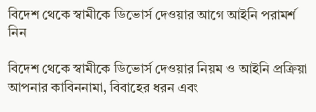বিদেশ থেকে স্বামীকে ডিভোর্স দেওয়ার আগে আইনি পরামর্শ নিন

বিদেশ থেকে স্বামীকে ডিভোর্স দেওয়ার নিয়ম ও আইনি প্রক্রিয়া আপনার কাবিননামা, বিবাহের ধরন এবং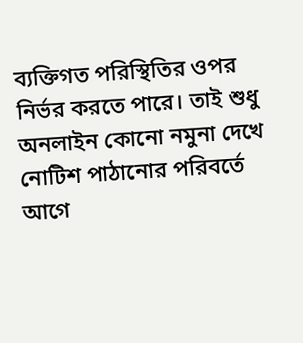ব্যক্তিগত পরিস্থিতির ওপর নির্ভর করতে পারে। তাই শুধু অনলাইন কোনো নমুনা দেখে নোটিশ পাঠানোর পরিবর্তে আগে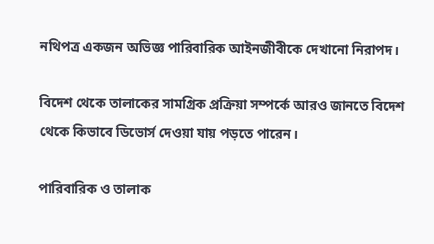নথিপত্র একজন অভিজ্ঞ পারিবারিক আইনজীবীকে দেখানো নিরাপদ।

বিদেশ থেকে তালাকের সামগ্রিক প্রক্রিয়া সম্পর্কে আরও জানতে বিদেশ থেকে কিভাবে ডিভোর্স দেওয়া যায় পড়তে পারেন।

পারিবারিক ও তালাক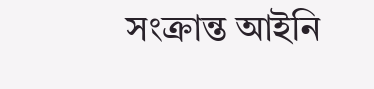সংক্রান্ত আইনি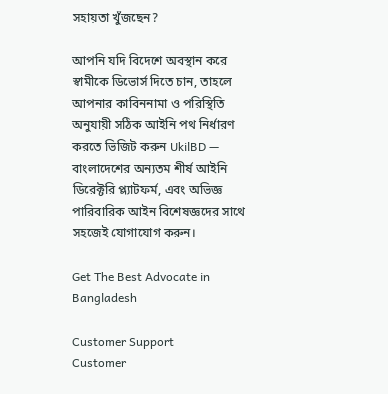সহায়তা খুঁজছেন?

আপনি যদি বিদেশে অবস্থান করে স্বামীকে ডিভোর্স দিতে চান, তাহলে আপনার কাবিননামা ও পরিস্থিতি অনুযায়ী সঠিক আইনি পথ নির্ধারণ করতে ভিজিট করুন UkilBD — বাংলাদেশের অন্যতম শীর্ষ আইনি ডিরেক্টরি প্ল্যাটফর্ম, এবং অভিজ্ঞ পারিবারিক আইন বিশেষজ্ঞদের সাথে সহজেই যোগাযোগ করুন।

Get The Best Advocate in Bangladesh

Customer Support
Customer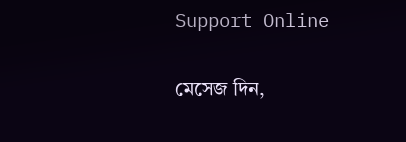Support Online

মেসেজ দিন,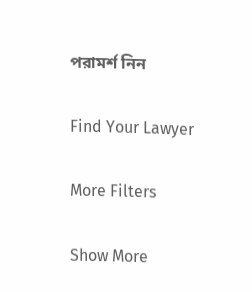পরামর্শ নিন

Find Your Lawyer

More Filters

Show More